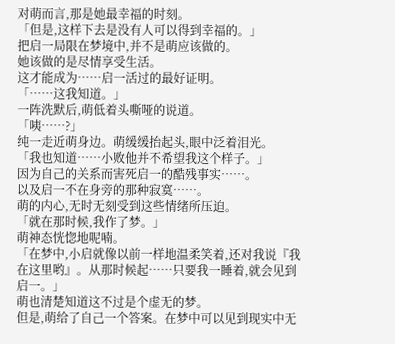对萌而言,那是她最幸福的时刻。
「但是,这样下去是没有人可以得到幸福的。」
把启一局限在梦境中,并不是萌应该做的。
她该做的是尽情享受生活。
这才能成为……启一活过的最好证明。
「……这我知道。」
一阵洗默后,萌低着头嘶哑的说道。
「咦……?」
纯一走近萌身边。萌缓缓抬起头,眼中泛着泪光。
「我也知道……小败他并不希望我这个样子。」
因为自己的关系而害死启一的酷残事实……。
以及启一不在身旁的那种寂寞……。
萌的内心,无时无刻受到这些情绪所压迫。
「就在那时候,我作了梦。」
萌神态恍惚地呢喃。
「在梦中,小启就像以前一样地温柔笑着,还对我说『我在这里哟』。从那时候起……只要我一睡着,就会见到启一。」
萌也清楚知道这不过是个虚无的梦。
但是,萌给了自己一个答案。在梦中可以见到现实中无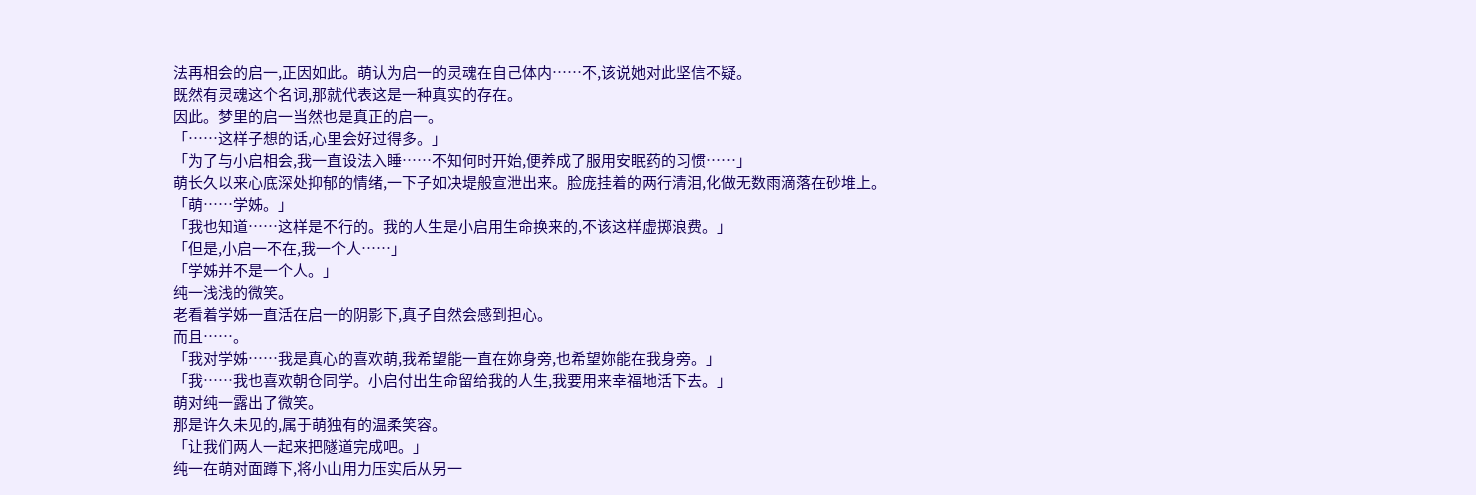法再相会的启一,正因如此。萌认为启一的灵魂在自己体内……不,该说她对此坚信不疑。
既然有灵魂这个名词,那就代表这是一种真实的存在。
因此。梦里的启一当然也是真正的启一。
「……这样子想的话,心里会好过得多。」
「为了与小启相会,我一直设法入睡……不知何时开始,便养成了服用安眠药的习惯……」
萌长久以来心底深处抑郁的情绪,一下子如决堤般宣泄出来。脸庞挂着的两行清泪,化做无数雨滴落在砂堆上。
「萌……学姊。」
「我也知道……这样是不行的。我的人生是小启用生命换来的,不该这样虚掷浪费。」
「但是,小启一不在,我一个人……」
「学姊并不是一个人。」
纯一浅浅的微笑。
老看着学姊一直活在启一的阴影下,真子自然会感到担心。
而且……。
「我对学姊……我是真心的喜欢萌,我希望能一直在妳身旁,也希望妳能在我身旁。」
「我……我也喜欢朝仓同学。小启付出生命留给我的人生,我要用来幸福地活下去。」
萌对纯一露出了微笑。
那是许久未见的,属于萌独有的温柔笑容。
「让我们两人一起来把隧道完成吧。」
纯一在萌对面蹲下,将小山用力压实后从另一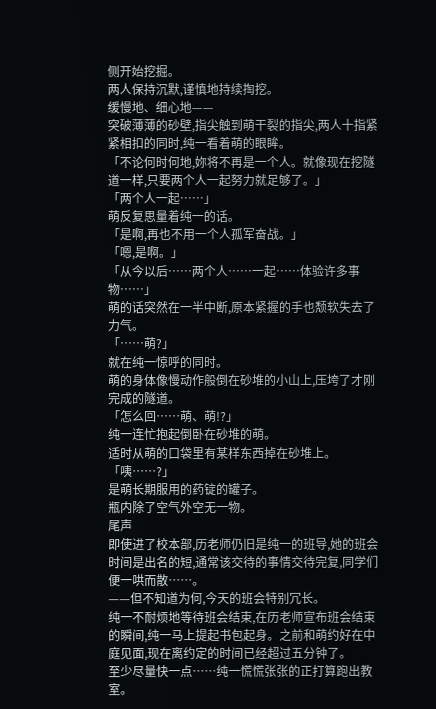侧开始挖掘。
两人保持沉默,谨慎地持续掏挖。
缓慢地、细心地——
突破薄薄的砂壁,指尖触到萌干裂的指尖,两人十指紧紧相扣的同时,纯一看着萌的眼眸。
「不论何时何地,妳将不再是一个人。就像现在挖隧道一样,只要两个人一起努力就足够了。」
「两个人一起……」
萌反复思量着纯一的话。
「是啊,再也不用一个人孤军奋战。」
「嗯,是啊。」
「从今以后……两个人……一起……体验许多事物……」
萌的话突然在一半中断,原本紧握的手也颓软失去了力气。
「……萌?」
就在纯一惊呼的同时。
萌的身体像慢动作般倒在砂堆的小山上,压垮了才刚完成的隧道。
「怎么回……萌、萌!?」
纯一连忙抱起倒卧在砂堆的萌。
适时从萌的口袋里有某样东西掉在砂堆上。
「咦……?」
是萌长期服用的药锭的罐子。
瓶内除了空气外空无一物。
尾声
即使进了校本部,历老师仍旧是纯一的班导,她的班会时间是出名的短,通常该交待的事情交待完复,同学们便一哄而散……。
——但不知道为何,今天的班会特别冗长。
纯一不耐烦地等待班会结束,在历老师宣布班会结束的瞬间,纯一马上提起书包起身。之前和萌约好在中庭见面,现在离约定的时间已经超过五分钟了。
至少尽量快一点……纯一慌慌张张的正打算跑出教室。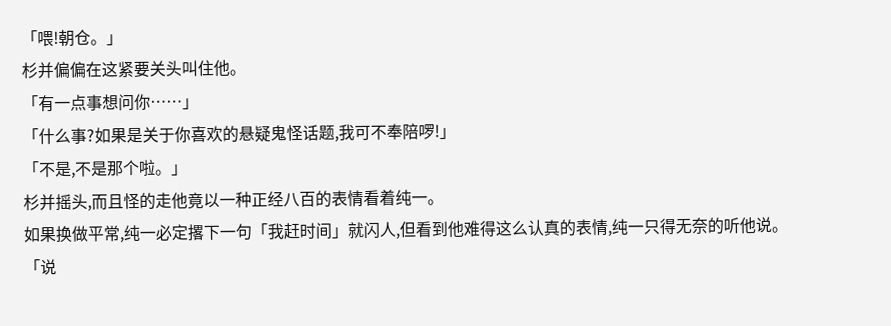「喂!朝仓。」
杉并偏偏在这紧要关头叫住他。
「有一点事想问你……」
「什么事?如果是关于你喜欢的悬疑鬼怪话题,我可不奉陪啰!」
「不是,不是那个啦。」
杉并摇头,而且怪的走他竟以一种正经八百的表情看着纯一。
如果换做平常,纯一必定撂下一句「我赶时间」就闪人,但看到他难得这么认真的表情,纯一只得无奈的听他说。
「说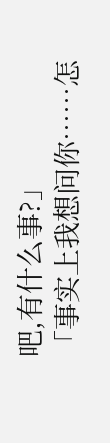吧,有什么事?」
「事实上我想问你……怎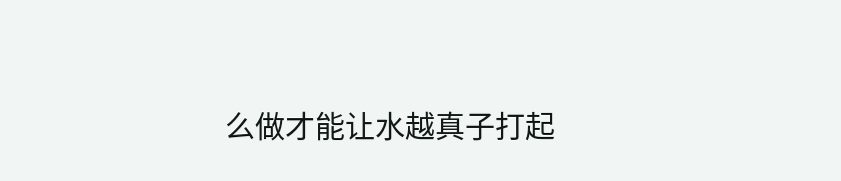么做才能让水越真子打起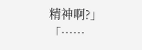精神啊?」
「……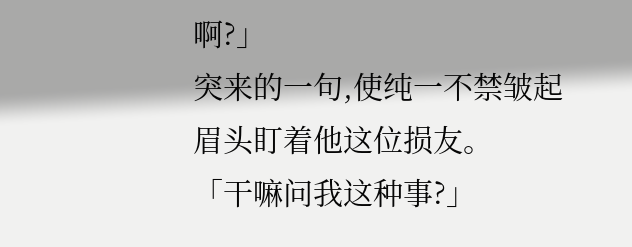啊?」
突来的一句,使纯一不禁皱起眉头盯着他这位损友。
「干嘛问我这种事?」